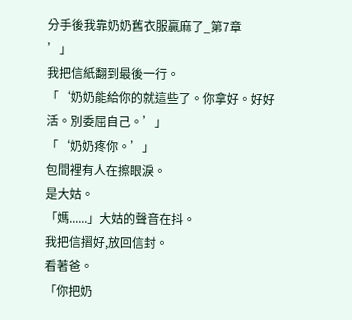分手後我靠奶奶舊衣服贏麻了_第7章
’」
我把信紙翻到最後一行。
「‘奶奶能給你的就這些了。你拿好。好好活。別委屈自己。’」
「‘奶奶疼你。’」
包間裡有人在擦眼淚。
是大姑。
「媽......」大姑的聲音在抖。
我把信摺好,放回信封。
看著爸。
「你把奶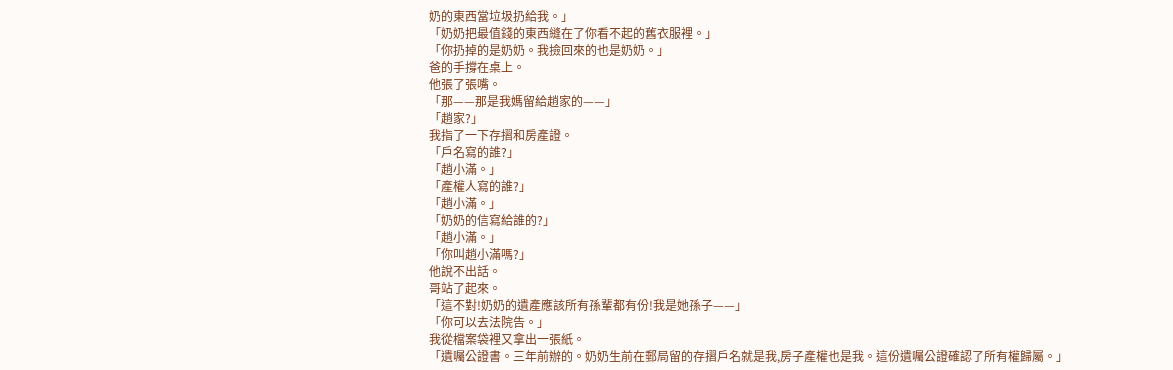奶的東西當垃圾扔給我。」
「奶奶把最值錢的東西縫在了你看不起的舊衣服裡。」
「你扔掉的是奶奶。我撿回來的也是奶奶。」
爸的手撐在桌上。
他張了張嘴。
「那——那是我媽留給趙家的——」
「趙家?」
我指了一下存摺和房產證。
「戶名寫的誰?」
「趙小滿。」
「產權人寫的誰?」
「趙小滿。」
「奶奶的信寫給誰的?」
「趙小滿。」
「你叫趙小滿嗎?」
他說不出話。
哥站了起來。
「這不對!奶奶的遺產應該所有孫輩都有份!我是她孫子——」
「你可以去法院告。」
我從檔案袋裡又拿出一張紙。
「遺囑公證書。三年前辦的。奶奶生前在郵局留的存摺戶名就是我,房子產權也是我。這份遺囑公證確認了所有權歸屬。」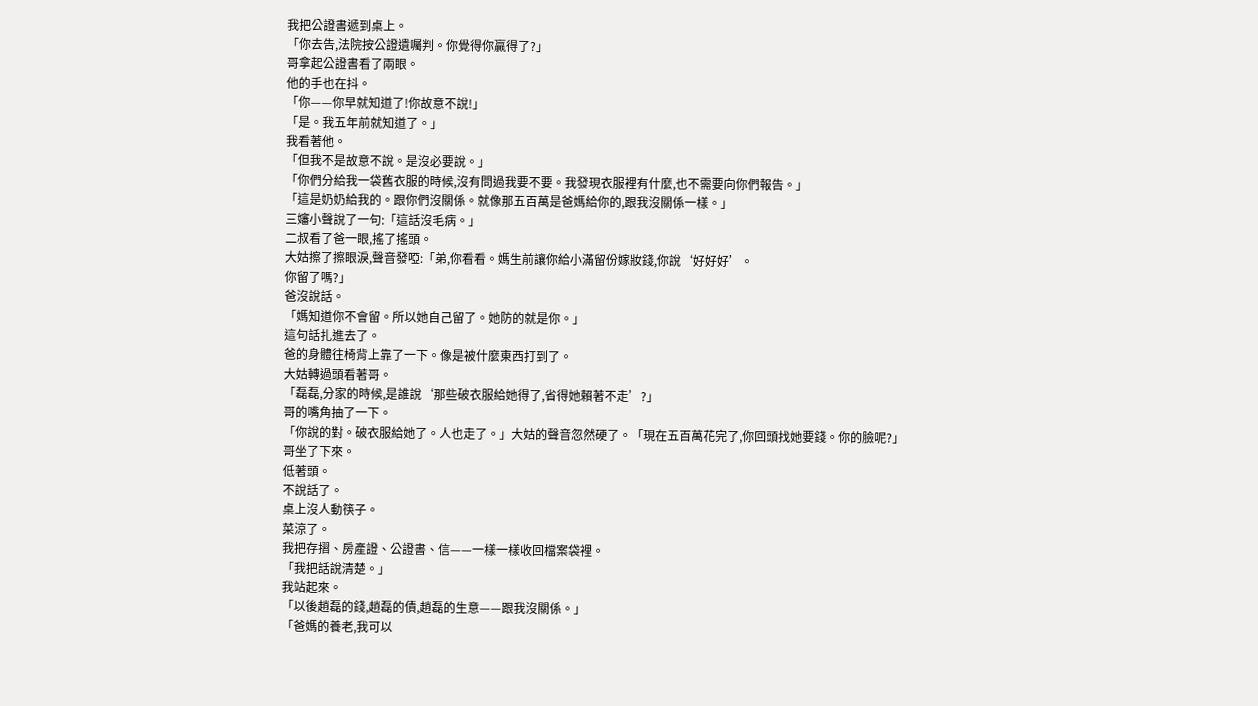我把公證書遞到桌上。
「你去告,法院按公證遺囑判。你覺得你贏得了?」
哥拿起公證書看了兩眼。
他的手也在抖。
「你——你早就知道了!你故意不說!」
「是。我五年前就知道了。」
我看著他。
「但我不是故意不說。是沒必要說。」
「你們分給我一袋舊衣服的時候,沒有問過我要不要。我發現衣服裡有什麼,也不需要向你們報告。」
「這是奶奶給我的。跟你們沒關係。就像那五百萬是爸媽給你的,跟我沒關係一樣。」
三嬸小聲說了一句:「這話沒毛病。」
二叔看了爸一眼,搖了搖頭。
大姑擦了擦眼淚,聲音發啞:「弟,你看看。媽生前讓你給小滿留份嫁妝錢,你說‘好好好’。
你留了嗎?」
爸沒說話。
「媽知道你不會留。所以她自己留了。她防的就是你。」
這句話扎進去了。
爸的身體往椅背上靠了一下。像是被什麼東西打到了。
大姑轉過頭看著哥。
「磊磊,分家的時候,是誰說‘那些破衣服給她得了,省得她賴著不走’?」
哥的嘴角抽了一下。
「你說的對。破衣服給她了。人也走了。」大姑的聲音忽然硬了。「現在五百萬花完了,你回頭找她要錢。你的臉呢?」
哥坐了下來。
低著頭。
不說話了。
桌上沒人動筷子。
菜涼了。
我把存摺、房產證、公證書、信——一樣一樣收回檔案袋裡。
「我把話說清楚。」
我站起來。
「以後趙磊的錢,趙磊的債,趙磊的生意——跟我沒關係。」
「爸媽的養老,我可以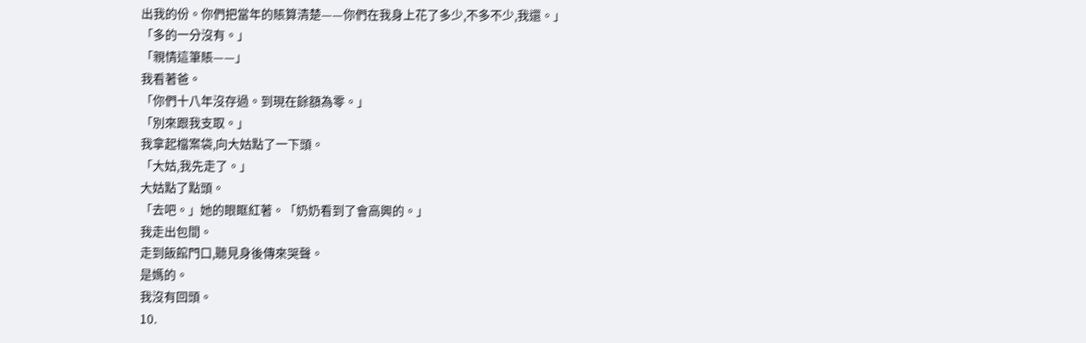出我的份。你們把當年的賬算清楚——你們在我身上花了多少,不多不少,我還。」
「多的一分沒有。」
「親情這筆賬——」
我看著爸。
「你們十八年沒存過。到現在餘額為零。」
「別來跟我支取。」
我拿起檔案袋,向大姑點了一下頭。
「大姑,我先走了。」
大姑點了點頭。
「去吧。」她的眼眶紅著。「奶奶看到了會高興的。」
我走出包間。
走到飯館門口,聽見身後傳來哭聲。
是媽的。
我沒有回頭。
10.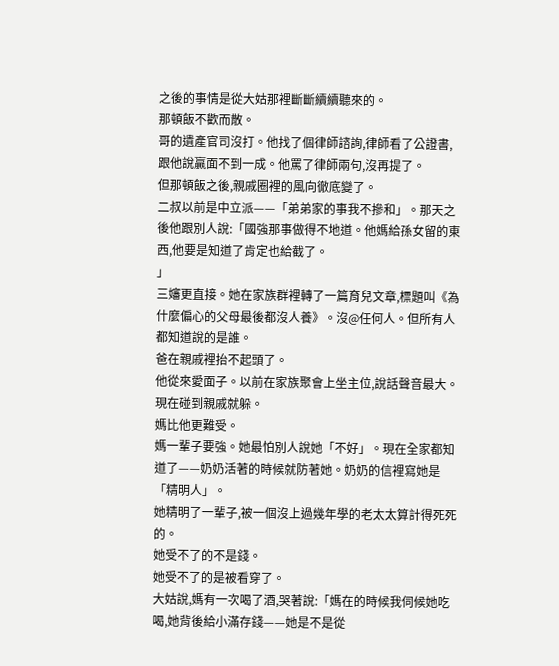之後的事情是從大姑那裡斷斷續續聽來的。
那頓飯不歡而散。
哥的遺產官司沒打。他找了個律師諮詢,律師看了公證書,跟他說贏面不到一成。他罵了律師兩句,沒再提了。
但那頓飯之後,親戚圈裡的風向徹底變了。
二叔以前是中立派——「弟弟家的事我不摻和」。那天之後他跟別人說:「國強那事做得不地道。他媽給孫女留的東西,他要是知道了肯定也給截了。
」
三嬸更直接。她在家族群裡轉了一篇育兒文章,標題叫《為什麼偏心的父母最後都沒人養》。沒@任何人。但所有人都知道說的是誰。
爸在親戚裡抬不起頭了。
他從來愛面子。以前在家族聚會上坐主位,說話聲音最大。現在碰到親戚就躲。
媽比他更難受。
媽一輩子要強。她最怕別人說她「不好」。現在全家都知道了——奶奶活著的時候就防著她。奶奶的信裡寫她是「精明人」。
她精明了一輩子,被一個沒上過幾年學的老太太算計得死死的。
她受不了的不是錢。
她受不了的是被看穿了。
大姑說,媽有一次喝了酒,哭著說:「媽在的時候我伺候她吃喝,她背後給小滿存錢——她是不是從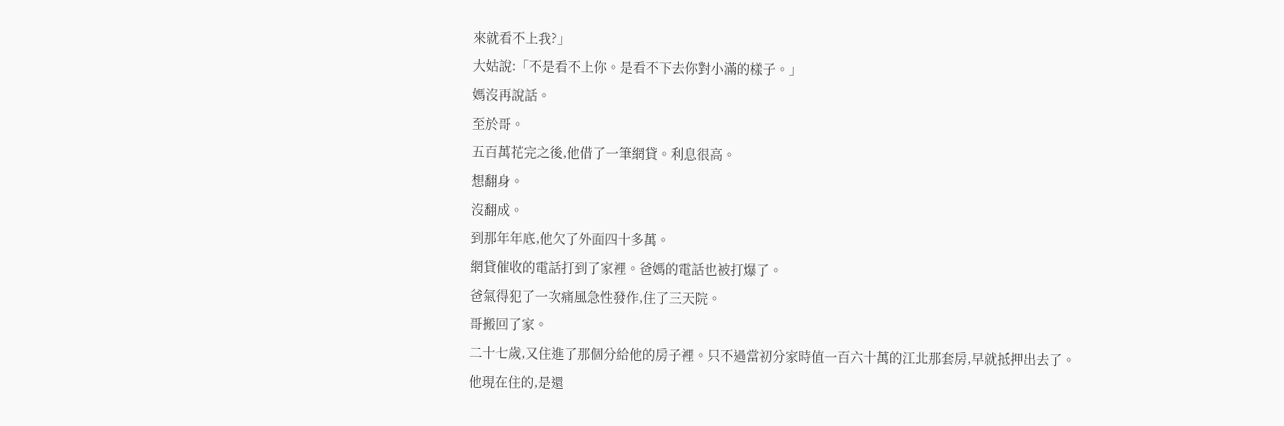來就看不上我?」
大姑說:「不是看不上你。是看不下去你對小滿的樣子。」
媽沒再說話。
至於哥。
五百萬花完之後,他借了一筆網貸。利息很高。
想翻身。
沒翻成。
到那年年底,他欠了外面四十多萬。
網貸催收的電話打到了家裡。爸媽的電話也被打爆了。
爸氣得犯了一次痛風急性發作,住了三天院。
哥搬回了家。
二十七歲,又住進了那個分給他的房子裡。只不過當初分家時值一百六十萬的江北那套房,早就抵押出去了。
他現在住的,是還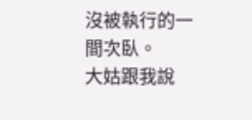沒被執行的一間次臥。
大姑跟我說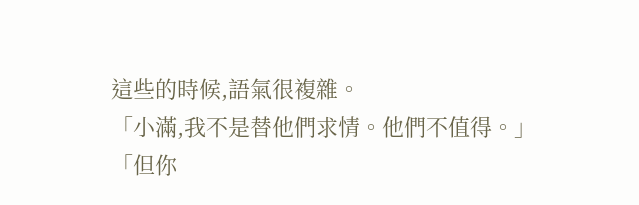這些的時候,語氣很複雜。
「小滿,我不是替他們求情。他們不值得。」
「但你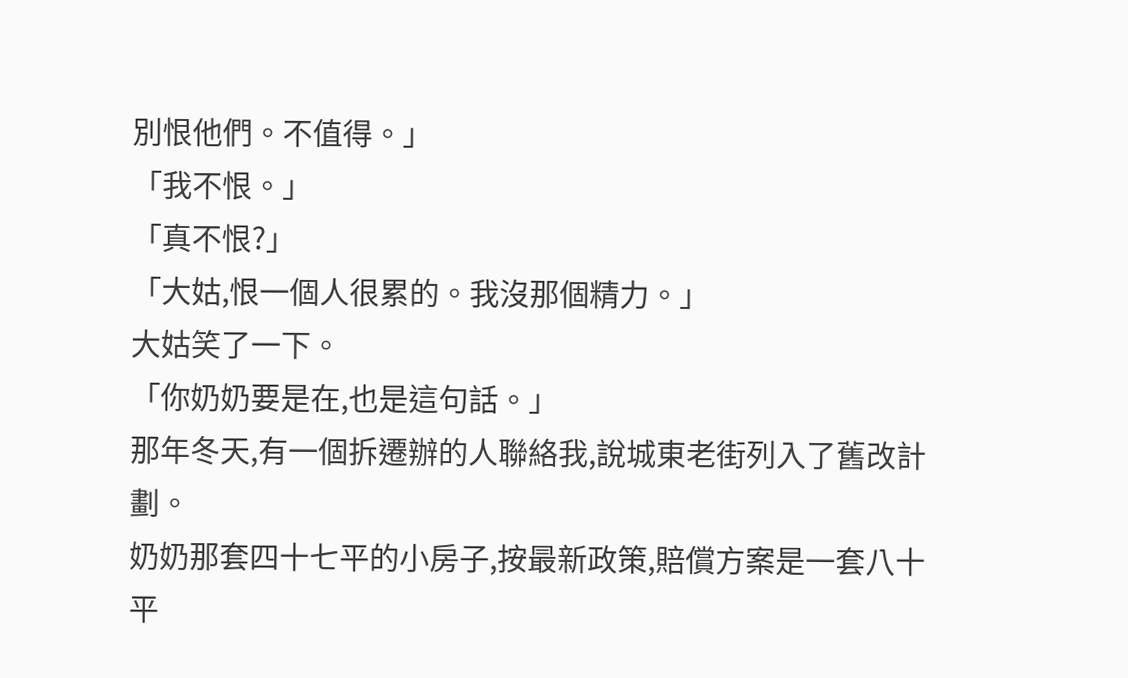別恨他們。不值得。」
「我不恨。」
「真不恨?」
「大姑,恨一個人很累的。我沒那個精力。」
大姑笑了一下。
「你奶奶要是在,也是這句話。」
那年冬天,有一個拆遷辦的人聯絡我,說城東老街列入了舊改計劃。
奶奶那套四十七平的小房子,按最新政策,賠償方案是一套八十平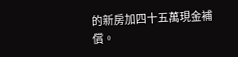的新房加四十五萬現金補償。